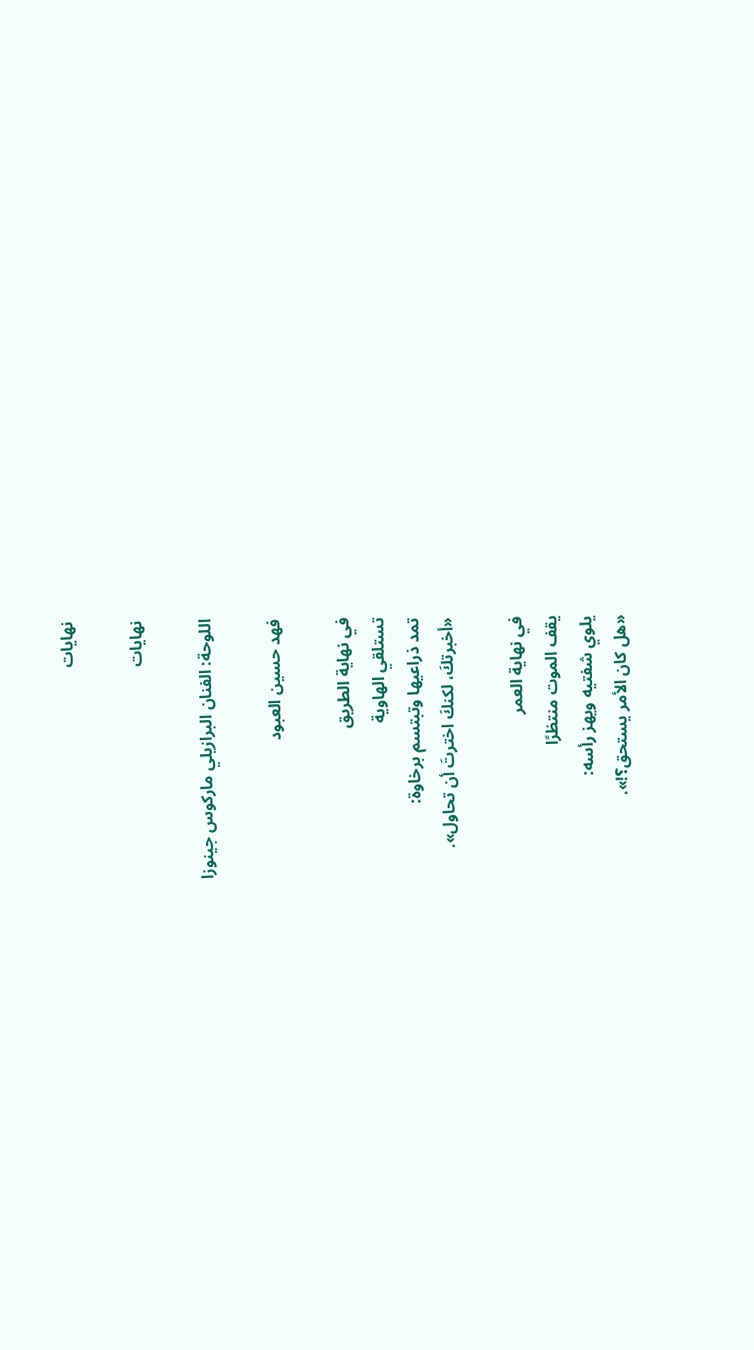نهايات

نهايات

اللوحة: الفنان البرازيلي ماركوس جينوزا

فهد حسين العبود

في نهاية الطريق
تستلقي الهاوية
تمد ذراعيها وتبتسم برخاوة:
«أخبرتكَ، لكنكَ اخترتَ أن تحاول».

في نهاية العمر
يقف الموت منتظرًا
يلوي شفتيه ويهز رأسه:
«هل كان الأمر يستحق؟!».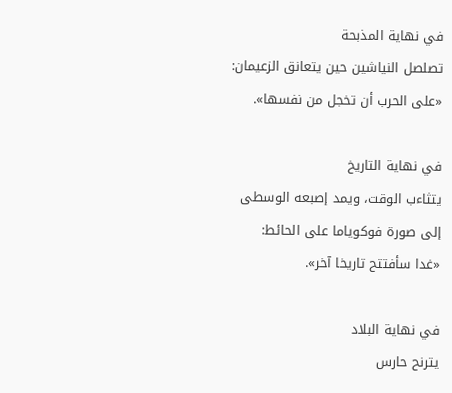في نهاية المذبحة
تصلصل النياشين حين يتعانق الزعيمان:
«على الحرب أن تخجل من نفسها».

في نهاية التاريخ
يتثاءب الوقت، ويمد إصبعه الوسطى
إلى صورة فوكوياما على الحائط:
«غدا سأفتتح تاريخا آخر».

في نهاية البلاد
يترنح حارس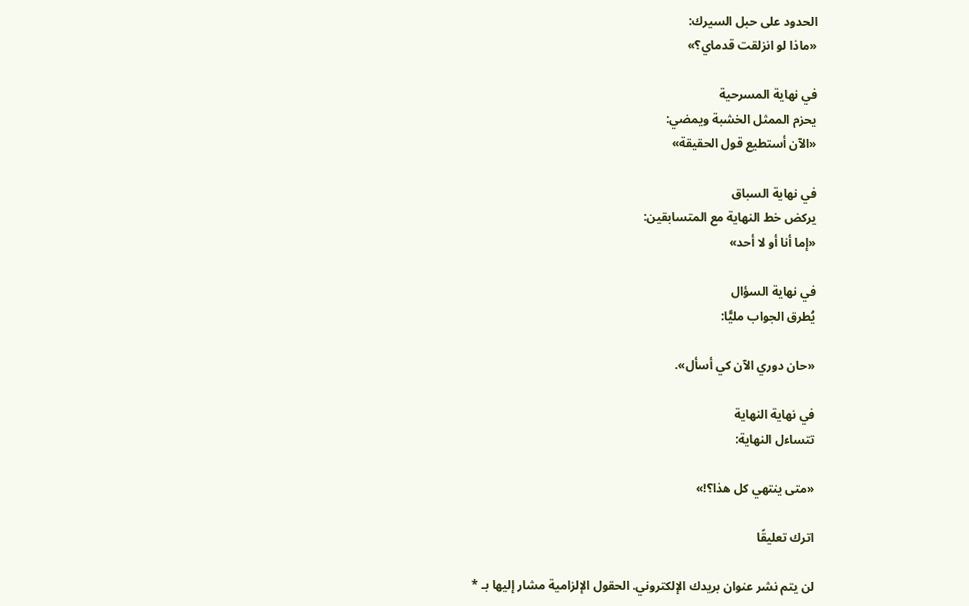الحدود على حبل السيرك:
«ماذا لو انزلقت قدماي؟»

في نهاية المسرحية
يحزم الممثل الخشبة ويمضي:
«الآن أستطيع قول الحقيقة»

في نهاية السباق
يركض خط النهاية مع المتسابقين:
«إما أنا أو لا أحد»

في نهاية السؤال
يُطرق الجواب مليًّا:

«حان دوري الآن كي أسأل».

في نهاية النهاية
تتساءل النهاية:

«متى ينتهي كل هذا؟!»

اترك تعليقًا

لن يتم نشر عنوان بريدك الإلكتروني. الحقول الإلزامية مشار إليها بـ *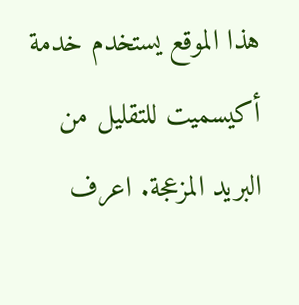هذا الموقع يستخدم خدمة أكيسميت للتقليل من البريد المزعجة. اعرف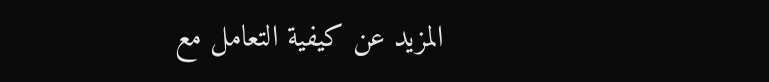المزيد عن كيفية التعامل مع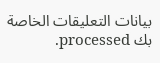بيانات التعليقات الخاصة بك processed.